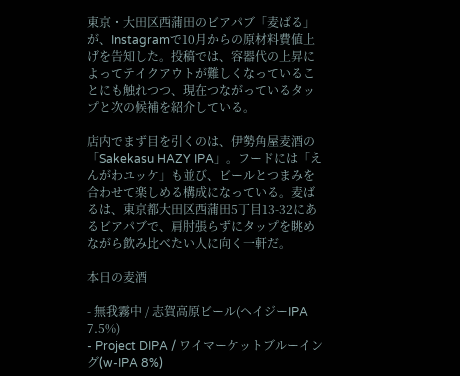東京・大田区西蒲田のビアパブ「麦ばる」が、Instagramで10月からの原材料費値上げを告知した。投稿では、容器代の上昇によってテイクアウトが難しくなっていることにも触れつつ、現在つながっているタップと次の候補を紹介している。

店内でまず目を引くのは、伊勢角屋麦酒の「Sakekasu HAZY IPA」。フードには「えんがわユッケ」も並び、ビールとつまみを合わせて楽しめる構成になっている。麦ばるは、東京都大田区西蒲田5丁目13-32にあるビアパブで、肩肘張らずにタップを眺めながら飲み比べたい人に向く一軒だ。

本日の麦酒

- 無我霧中 / 志賀高原ビール(ヘイジーIPA 7.5%)
- Project DIPA / ワイマーケットブルーイング(w-IPA 8%)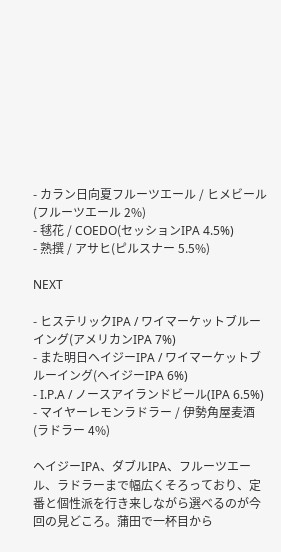- カラン日向夏フルーツエール / ヒメビール(フルーツエール 2%)
- 毬花 / COEDO(セッションIPA 4.5%)
- 熟撰 / アサヒ(ピルスナー 5.5%)

NEXT

- ヒステリックIPA / ワイマーケットブルーイング(アメリカンIPA 7%)
- また明日ヘイジーIPA / ワイマーケットブルーイング(ヘイジーIPA 6%)
- I.P.A / ノースアイランドビール(IPA 6.5%)
- マイヤーレモンラドラー / 伊勢角屋麦酒(ラドラー 4%)

ヘイジーIPA、ダブルIPA、フルーツエール、ラドラーまで幅広くそろっており、定番と個性派を行き来しながら選べるのが今回の見どころ。蒲田で一杯目から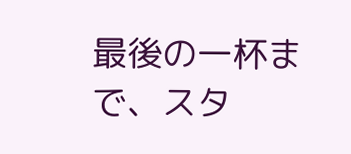最後の一杯まで、スタ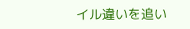イル違いを追い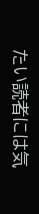たい読者には気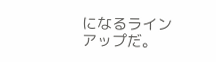になるラインアップだ。